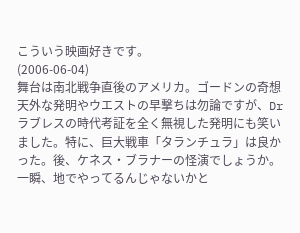こういう映画好きです。
(2006-06-04)
舞台は南北戦争直後のアメリカ。ゴードンの奇想天外な発明やウエストの早撃ちは勿論ですが、Drラブレスの時代考証を全く無視した発明にも笑いました。特に、巨大戦車「タランチュラ」は良かった。後、ケネス・ブラナーの怪演でしょうか。一瞬、地でやってるんじゃないかと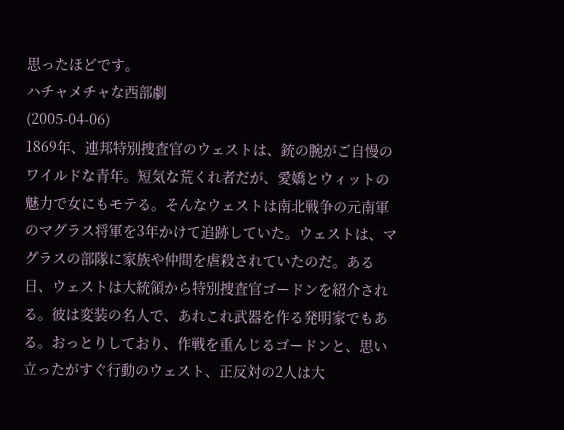思ったほどです。
ハチャメチャな西部劇
(2005-04-06)
1869年、連邦特別捜査官のウェストは、銃の腕がご自慢のワイルドな青年。短気な荒くれ者だが、愛嬌とウィットの魅力で女にもモテる。そんなウェストは南北戦争の元南軍のマグラス将軍を3年かけて追跡していた。ウェストは、マグラスの部隊に家族や仲間を虐殺されていたのだ。ある日、ウェストは大統領から特別捜査官ゴードンを紹介される。彼は変装の名人で、あれこれ武器を作る発明家でもある。おっとりしており、作戦を重んじるゴードンと、思い立ったがすぐ行動のウェスト、正反対の2人は大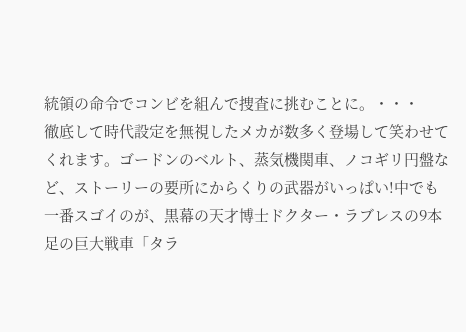統領の命令でコンビを組んで捜査に挑むことに。・・・
徹底して時代設定を無視したメカが数多く登場して笑わせてくれます。ゴードンのベルト、蒸気機関車、ノコギリ円盤など、ストーリーの要所にからくりの武器がいっぱい!中でも一番スゴイのが、黒幕の天才博士ドクター・ラブレスの9本足の巨大戦車「タラ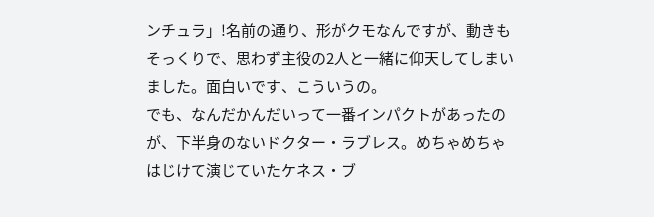ンチュラ」!名前の通り、形がクモなんですが、動きもそっくりで、思わず主役の2人と一緒に仰天してしまいました。面白いです、こういうの。
でも、なんだかんだいって一番インパクトがあったのが、下半身のないドクター・ラブレス。めちゃめちゃはじけて演じていたケネス・ブ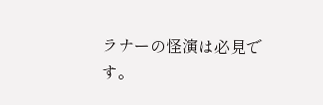ラナーの怪演は必見です。